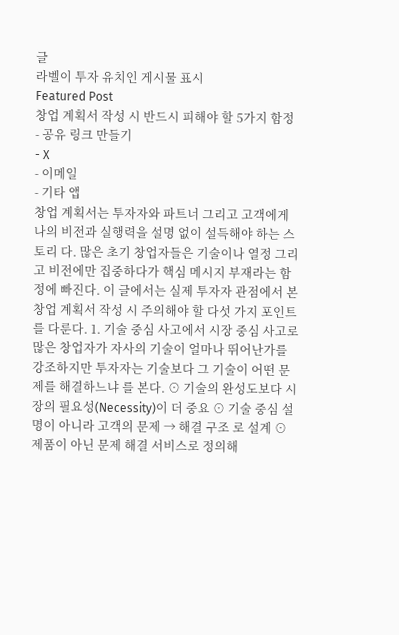글
라벨이 투자 유치인 게시물 표시
Featured Post
창업 계획서 작성 시 반드시 피해야 할 5가지 함정
- 공유 링크 만들기
- X
- 이메일
- 기타 앱
창업 계획서는 투자자와 파트너 그리고 고객에게 나의 비전과 실행력을 설명 없이 설득해야 하는 스토리 다. 많은 초기 창업자들은 기술이나 열정 그리고 비전에만 집중하다가 핵심 메시지 부재라는 함정에 빠진다. 이 글에서는 실제 투자자 관점에서 본 창업 계획서 작성 시 주의해야 할 다섯 가지 포인트 를 다룬다. 1. 기술 중심 사고에서 시장 중심 사고로 많은 창업자가 자사의 기술이 얼마나 뛰어난가를 강조하지만 투자자는 기술보다 그 기술이 어떤 문제를 해결하느냐 를 본다. ⊙ 기술의 완성도보다 시장의 필요성(Necessity)이 더 중요 ⊙ 기술 중심 설명이 아니라 고객의 문제 → 해결 구조 로 설계 ⊙ 제품이 아닌 문제 해결 서비스로 정의해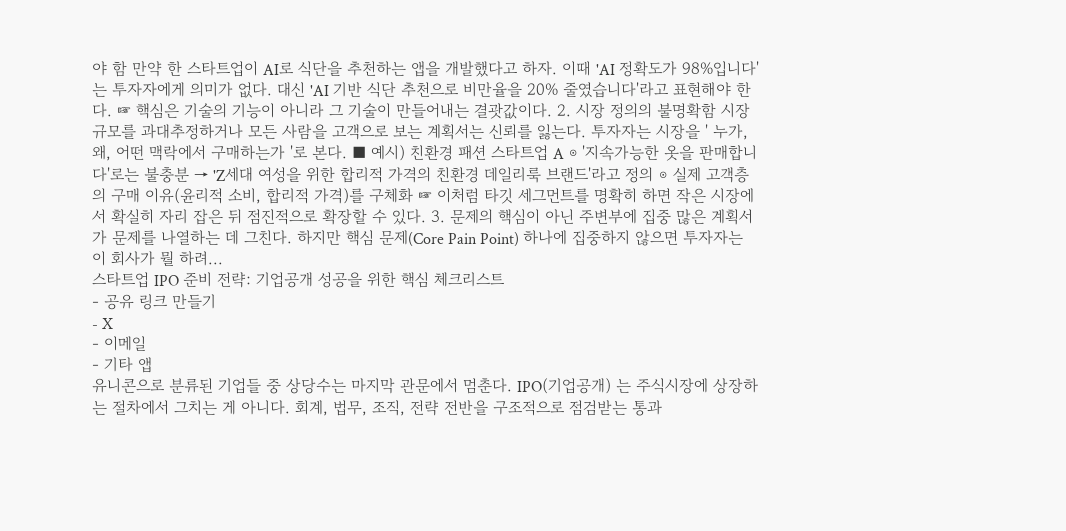야 함 만약 한 스타트업이 AI로 식단을 추천하는 앱을 개발했다고 하자. 이때 'AI 정확도가 98%입니다'는 투자자에게 의미가 없다. 대신 'AI 기반 식단 추천으로 비만율을 20% 줄였습니다'라고 표현해야 한다. ☞ 핵심은 기술의 기능이 아니라 그 기술이 만들어내는 결괏값이다. 2. 시장 정의의 불명확함 시장 규모를 과대추정하거나 모든 사람을 고객으로 보는 계획서는 신뢰를 잃는다. 투자자는 시장을 ' 누가, 왜, 어떤 맥락에서 구매하는가 '로 본다. ■ 예시) 친환경 패션 스타트업 A ⊙ '지속가능한 옷을 판매합니다'로는 불충분 → 'Z세대 여성을 위한 합리적 가격의 친환경 데일리룩 브랜드'라고 정의 ⊙ 실제 고객층의 구매 이유(윤리적 소비, 합리적 가격)를 구체화 ☞ 이처럼 타깃 세그먼트를 명확히 하면 작은 시장에서 확실히 자리 잡은 뒤 점진적으로 확장할 수 있다. 3. 문제의 핵심이 아닌 주변부에 집중 많은 계획서가 문제를 나열하는 데 그친다. 하지만 핵심 문제(Core Pain Point) 하나에 집중하지 않으면 투자자는 이 회사가 뭘 하려...
스타트업 IPO 준비 전략: 기업공개 성공을 위한 핵심 체크리스트
- 공유 링크 만들기
- X
- 이메일
- 기타 앱
유니콘으로 분류된 기업들 중 상당수는 마지막 관문에서 멈춘다. IPO(기업공개) 는 주식시장에 상장하는 절차에서 그치는 게 아니다. 회계, 법무, 조직, 전략 전반을 구조적으로 점검받는 통과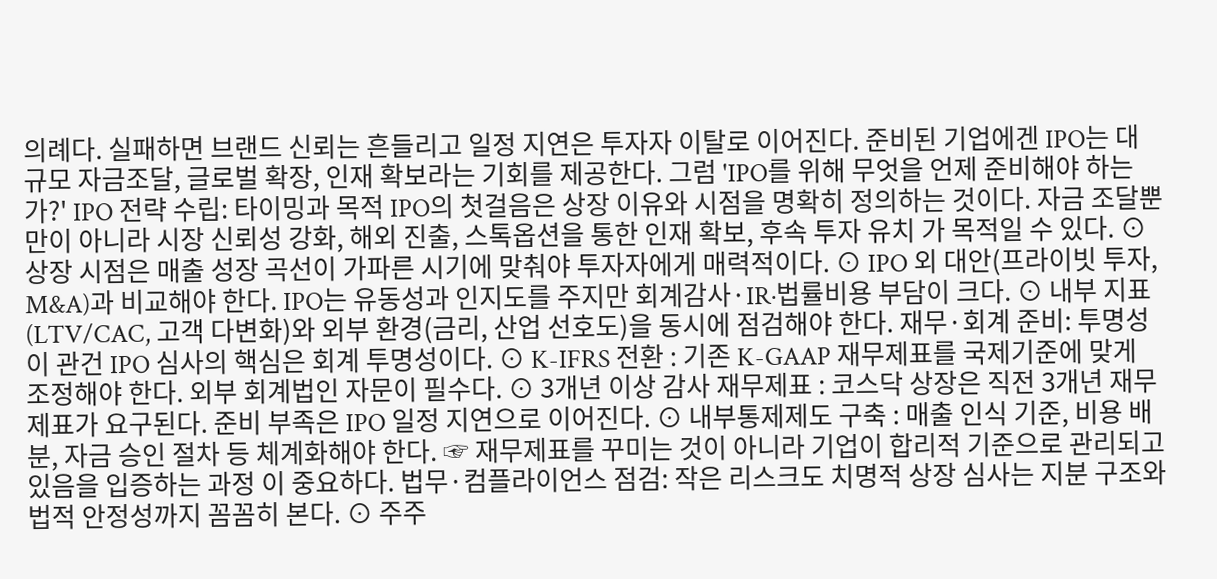의례다. 실패하면 브랜드 신뢰는 흔들리고 일정 지연은 투자자 이탈로 이어진다. 준비된 기업에겐 IPO는 대규모 자금조달, 글로벌 확장, 인재 확보라는 기회를 제공한다. 그럼 'IPO를 위해 무엇을 언제 준비해야 하는가?' IPO 전략 수립: 타이밍과 목적 IPO의 첫걸음은 상장 이유와 시점을 명확히 정의하는 것이다. 자금 조달뿐만이 아니라 시장 신뢰성 강화, 해외 진출, 스톡옵션을 통한 인재 확보, 후속 투자 유치 가 목적일 수 있다. ⊙ 상장 시점은 매출 성장 곡선이 가파른 시기에 맞춰야 투자자에게 매력적이다. ⊙ IPO 외 대안(프라이빗 투자, M&A)과 비교해야 한다. IPO는 유동성과 인지도를 주지만 회계감사·IR·법률비용 부담이 크다. ⊙ 내부 지표(LTV/CAC, 고객 다변화)와 외부 환경(금리, 산업 선호도)을 동시에 점검해야 한다. 재무·회계 준비: 투명성이 관건 IPO 심사의 핵심은 회계 투명성이다. ⊙ K-IFRS 전환 : 기존 K-GAAP 재무제표를 국제기준에 맞게 조정해야 한다. 외부 회계법인 자문이 필수다. ⊙ 3개년 이상 감사 재무제표 : 코스닥 상장은 직전 3개년 재무제표가 요구된다. 준비 부족은 IPO 일정 지연으로 이어진다. ⊙ 내부통제제도 구축 : 매출 인식 기준, 비용 배분, 자금 승인 절차 등 체계화해야 한다. ☞ 재무제표를 꾸미는 것이 아니라 기업이 합리적 기준으로 관리되고 있음을 입증하는 과정 이 중요하다. 법무·컴플라이언스 점검: 작은 리스크도 치명적 상장 심사는 지분 구조와 법적 안정성까지 꼼꼼히 본다. ⊙ 주주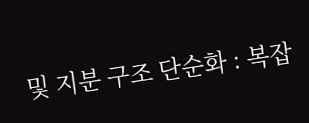및 지분 구조 단순화 : 복잡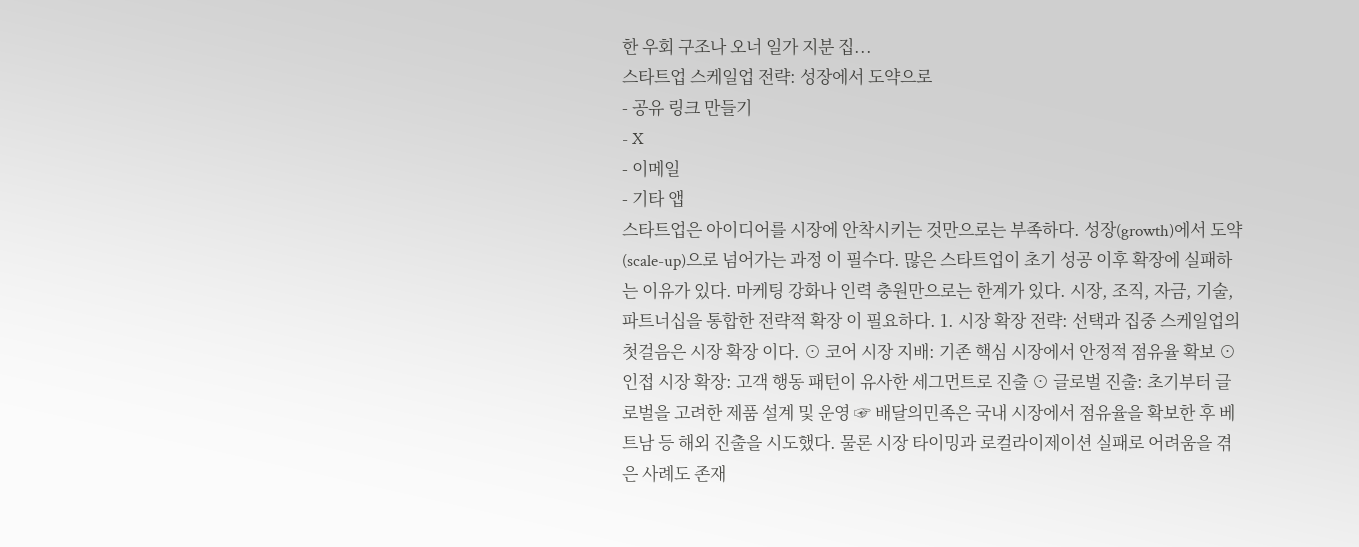한 우회 구조나 오너 일가 지분 집...
스타트업 스케일업 전략: 성장에서 도약으로
- 공유 링크 만들기
- X
- 이메일
- 기타 앱
스타트업은 아이디어를 시장에 안착시키는 것만으로는 부족하다. 성장(growth)에서 도약(scale-up)으로 넘어가는 과정 이 필수다. 많은 스타트업이 초기 성공 이후 확장에 실패하는 이유가 있다. 마케팅 강화나 인력 충원만으로는 한계가 있다. 시장, 조직, 자금, 기술, 파트너십을 통합한 전략적 확장 이 필요하다. 1. 시장 확장 전략: 선택과 집중 스케일업의 첫걸음은 시장 확장 이다. ⊙ 코어 시장 지배: 기존 핵심 시장에서 안정적 점유율 확보 ⊙ 인접 시장 확장: 고객 행동 패턴이 유사한 세그먼트로 진출 ⊙ 글로벌 진출: 초기부터 글로벌을 고려한 제품 설계 및 운영 ☞ 배달의민족은 국내 시장에서 점유율을 확보한 후 베트남 등 해외 진출을 시도했다. 물론 시장 타이밍과 로컬라이제이션 실패로 어려움을 겪은 사례도 존재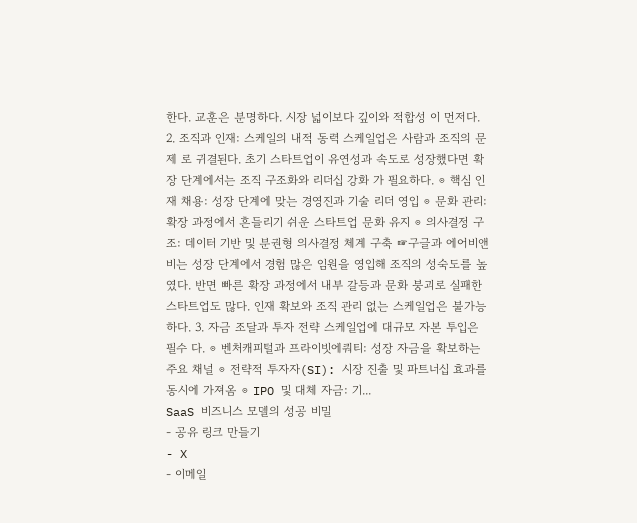한다. 교훈은 분명하다. 시장 넓이보다 깊이와 적합성 이 먼저다. 2. 조직과 인재: 스케일의 내적 동력 스케일업은 사람과 조직의 문제 로 귀결된다. 초기 스타트업이 유연성과 속도로 성장했다면 확장 단계에서는 조직 구조화와 리더십 강화 가 필요하다. ⊙ 핵심 인재 채용: 성장 단계에 맞는 경영진과 기술 리더 영입 ⊙ 문화 관리: 확장 과정에서 흔들리기 쉬운 스타트업 문화 유지 ⊙ 의사결정 구조: 데이터 기반 및 분권형 의사결정 체계 구축 ☞구글과 에어비앤비는 성장 단계에서 경험 많은 임원을 영입해 조직의 성숙도를 높였다. 반면 빠른 확장 과정에서 내부 갈등과 문화 붕괴로 실패한 스타트업도 많다. 인재 확보와 조직 관리 없는 스케일업은 불가능하다. 3. 자금 조달과 투자 전략 스케일업에 대규모 자본 투입은 필수 다. ⊙ 벤처캐피털과 프라이빗에쿼티: 성장 자금을 확보하는 주요 채널 ⊙ 전략적 투자자(SI): 시장 진출 및 파트너십 효과를 동시에 가져옴 ⊙ IPO 및 대체 자금: 기...
SaaS 비즈니스 모델의 성공 비밀
- 공유 링크 만들기
- X
- 이메일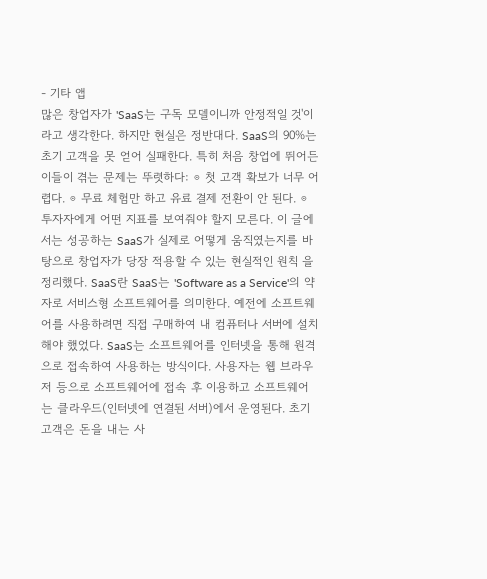- 기타 앱
많은 창업자가 'SaaS는 구독 모델이니까 안정적일 것'이라고 생각한다. 하지만 현실은 정반대다. SaaS의 90%는 초기 고객을 못 얻어 실패한다. 특히 처음 창업에 뛰어든 이들이 겪는 문제는 뚜렷하다: ⊙ 첫 고객 확보가 너무 어렵다. ⊙ 무료 체험만 하고 유료 결제 전환이 안 된다. ⊙ 투자자에게 어떤 지표를 보여줘야 할지 모른다. 이 글에서는 성공하는 SaaS가 실제로 어떻게 움직였는지를 바탕으로 창업자가 당장 적용할 수 있는 현실적인 원칙 을 정리했다. SaaS란 SaaS는 'Software as a Service'의 약자로 서비스형 소프트웨어를 의미한다. 예전에 소프트웨어를 사용하려면 직접 구매하여 내 컴퓨터나 서버에 설치해야 했었다. SaaS는 소프트웨어를 인터넷을 통해 원격으로 접속하여 사용하는 방식이다. 사용자는 웹 브라우저 등으로 소프트웨어에 접속 후 이용하고 소프트웨어는 클라우드(인터넷에 연결된 서버)에서 운영된다. 초기 고객은 돈을 내는 사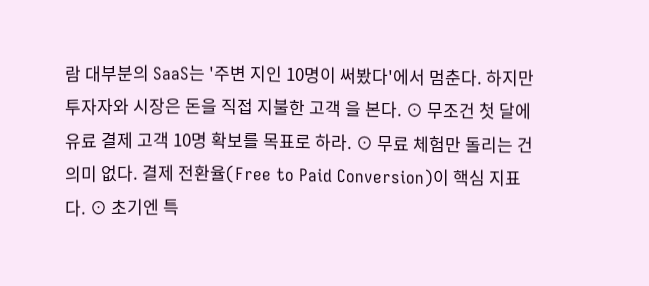람 대부분의 SaaS는 '주변 지인 10명이 써봤다'에서 멈춘다. 하지만 투자자와 시장은 돈을 직접 지불한 고객 을 본다. ⊙ 무조건 첫 달에 유료 결제 고객 10명 확보를 목표로 하라. ⊙ 무료 체험만 돌리는 건 의미 없다. 결제 전환율(Free to Paid Conversion)이 핵심 지표다. ⊙ 초기엔 특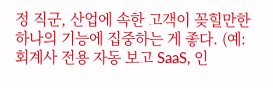정 직군, 산업에 속한 고객이 꽂힐만한 하나의 기능에 집중하는 게 좋다. (예: 회계사 전용 자동 보고 SaaS, 인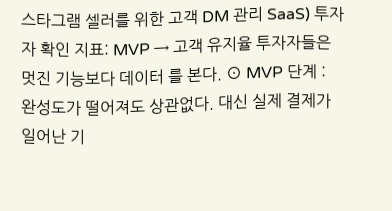스타그램 셀러를 위한 고객 DM 관리 SaaS) 투자자 확인 지표: MVP → 고객 유지율 투자자들은 멋진 기능보다 데이터 를 본다. ⊙ MVP 단계 : 완성도가 떨어져도 상관없다. 대신 실제 결제가 일어난 기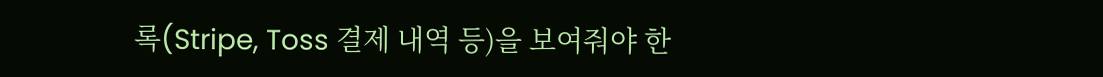록(Stripe, Toss 결제 내역 등)을 보여줘야 한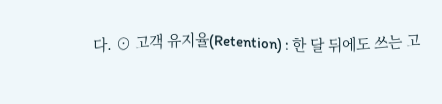다. ⊙ 고객 유지율(Retention) : 한 달 뒤에도 쓰는 고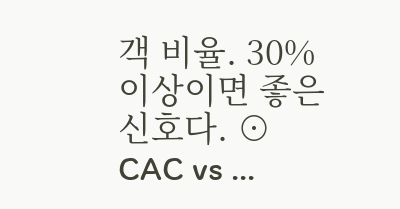객 비율. 30% 이상이면 좋은 신호다. ⊙ CAC vs ...